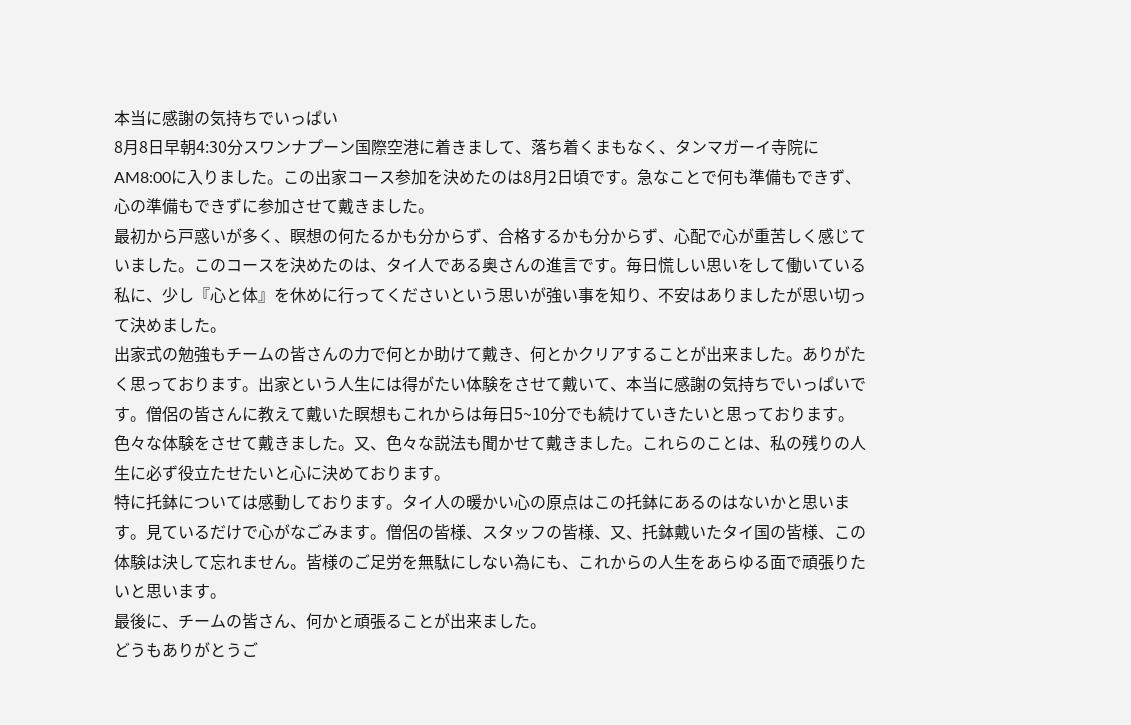本当に感謝の気持ちでいっぱい
8月8日早朝4:30分スワンナプーン国際空港に着きまして、落ち着くまもなく、タンマガーイ寺院にAM8:00に入りました。この出家コース参加を決めたのは8月2日頃です。急なことで何も準備もできず、心の準備もできずに参加させて戴きました。
最初から戸惑いが多く、瞑想の何たるかも分からず、合格するかも分からず、心配で心が重苦しく感じていました。このコースを決めたのは、タイ人である奥さんの進言です。毎日慌しい思いをして働いている私に、少し『心と体』を休めに行ってくださいという思いが強い事を知り、不安はありましたが思い切って決めました。
出家式の勉強もチームの皆さんの力で何とか助けて戴き、何とかクリアすることが出来ました。ありがたく思っております。出家という人生には得がたい体験をさせて戴いて、本当に感謝の気持ちでいっぱいです。僧侶の皆さんに教えて戴いた瞑想もこれからは毎日5~10分でも続けていきたいと思っております。
色々な体験をさせて戴きました。又、色々な説法も聞かせて戴きました。これらのことは、私の残りの人生に必ず役立たせたいと心に決めております。
特に托鉢については感動しております。タイ人の暖かい心の原点はこの托鉢にあるのはないかと思います。見ているだけで心がなごみます。僧侶の皆様、スタッフの皆様、又、托鉢戴いたタイ国の皆様、この体験は決して忘れません。皆様のご足労を無駄にしない為にも、これからの人生をあらゆる面で頑張りたいと思います。
最後に、チームの皆さん、何かと頑張ることが出来ました。
どうもありがとうご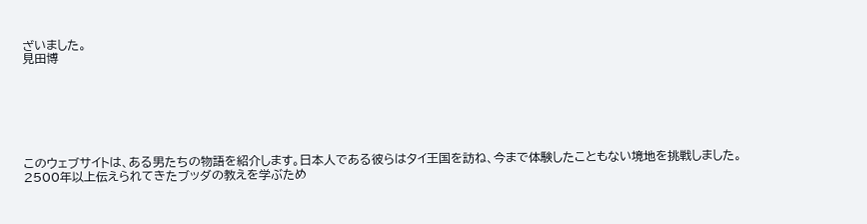ざいました。
見田博







このウェブサイトは、ある男たちの物語を紹介します。日本人である彼らはタイ王国を訪ね、今まで体験したこともない境地を挑戦しました。2500年以上伝えられてきたブッダの教えを学ぶため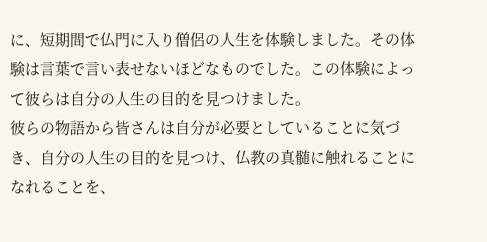に、短期間で仏門に入り僧侶の人生を体験しました。その体験は言葉で言い表せないほどなものでした。この体験によって彼らは自分の人生の目的を見つけました。
彼らの物語から皆さんは自分が必要としていることに気づき、自分の人生の目的を見つけ、仏教の真髄に触れることになれることを、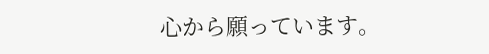心から願っています。